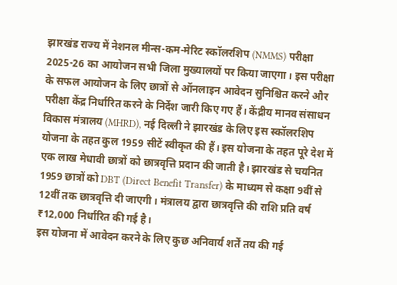झारखंड राज्य में नेशनल मीन्स-कम-मेरिट स्कॉलरशिप (NMMS) परीक्षा 2025-26 का आयोजन सभी जिला मुख्यालयों पर किया जाएगा। इस परीक्षा के सफल आयोजन के लिए छात्रों से ऑनलाइन आवेदन सुनिश्चित करने और परीक्षा केंद्र निर्धारित करने के निर्देश जारी किए गए हैं। केंद्रीय मानव संसाधन विकास मंत्रालय (MHRD), नई दिल्ली ने झारखंड के लिए इस स्कॉलरशिप योजना के तहत कुल 1959 सीटें स्वीकृत की हैं। इस योजना के तहत पूरे देश में एक लाख मेधावी छात्रों को छात्रवृत्ति प्रदान की जाती है। झारखंड से चयनित 1959 छात्रों को DBT (Direct Benefit Transfer) के माध्यम से कक्षा 9वीं से 12वीं तक छात्रवृत्ति दी जाएगी। मंत्रालय द्वारा छात्रवृत्ति की राशि प्रति वर्ष ₹12,000 निर्धारित की गई है।
इस योजना में आवेदन करने के लिए कुछ अनिवार्य शर्तें तय की गई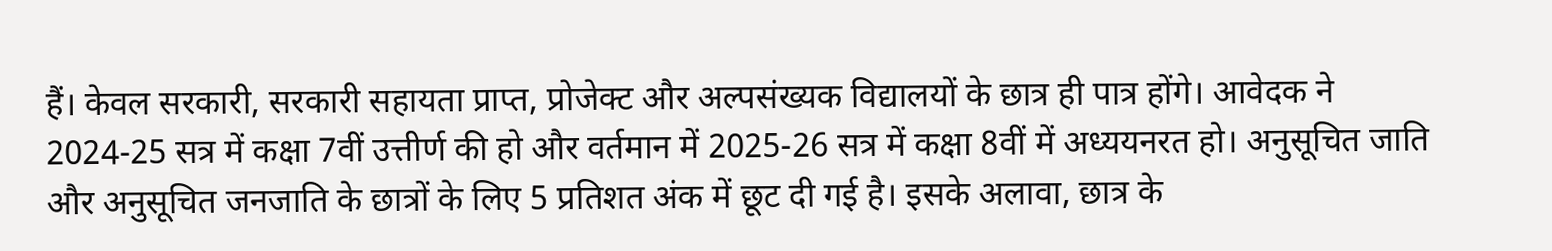हैं। केवल सरकारी, सरकारी सहायता प्राप्त, प्रोजेक्ट और अल्पसंख्यक विद्यालयों के छात्र ही पात्र होंगे। आवेदक ने 2024-25 सत्र में कक्षा 7वीं उत्तीर्ण की हो और वर्तमान में 2025-26 सत्र में कक्षा 8वीं में अध्ययनरत हो। अनुसूचित जाति और अनुसूचित जनजाति के छात्रों के लिए 5 प्रतिशत अंक में छूट दी गई है। इसके अलावा, छात्र के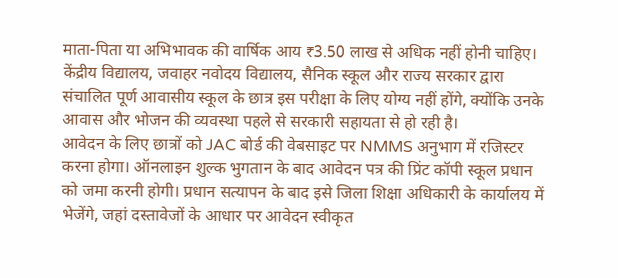माता-पिता या अभिभावक की वार्षिक आय ₹3.50 लाख से अधिक नहीं होनी चाहिए। केंद्रीय विद्यालय, जवाहर नवोदय विद्यालय, सैनिक स्कूल और राज्य सरकार द्वारा संचालित पूर्ण आवासीय स्कूल के छात्र इस परीक्षा के लिए योग्य नहीं होंगे, क्योंकि उनके आवास और भोजन की व्यवस्था पहले से सरकारी सहायता से हो रही है।
आवेदन के लिए छात्रों को JAC बोर्ड की वेबसाइट पर NMMS अनुभाग में रजिस्टर करना होगा। ऑनलाइन शुल्क भुगतान के बाद आवेदन पत्र की प्रिंट कॉपी स्कूल प्रधान को जमा करनी होगी। प्रधान सत्यापन के बाद इसे जिला शिक्षा अधिकारी के कार्यालय में भेजेंगे, जहां दस्तावेजों के आधार पर आवेदन स्वीकृत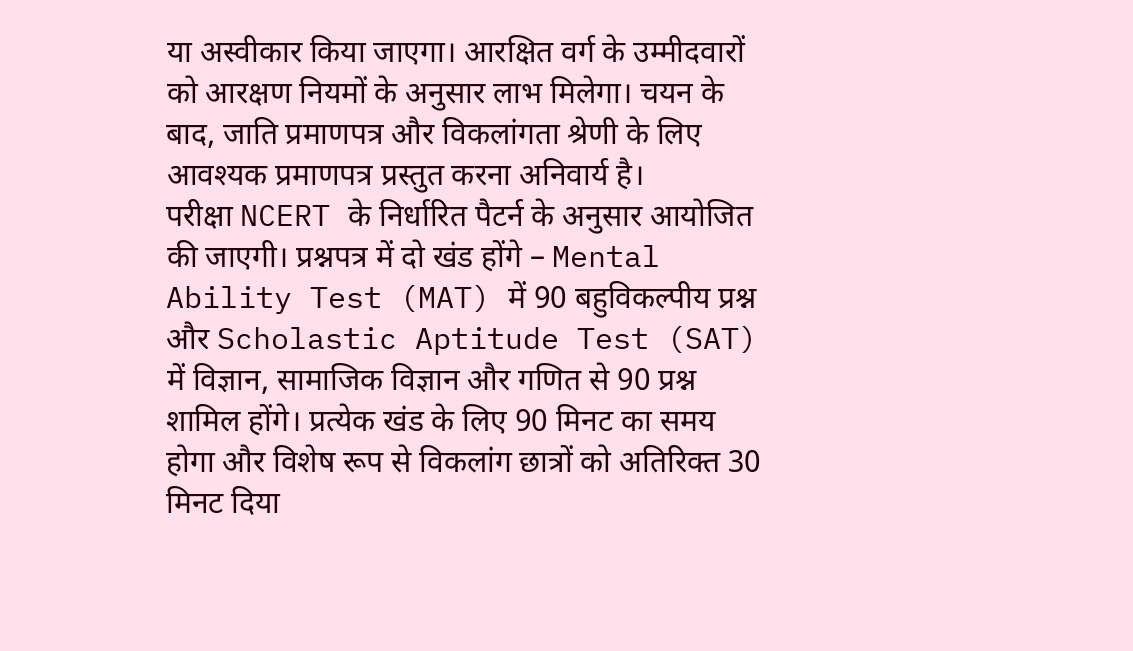या अस्वीकार किया जाएगा। आरक्षित वर्ग के उम्मीदवारों को आरक्षण नियमों के अनुसार लाभ मिलेगा। चयन के बाद, जाति प्रमाणपत्र और विकलांगता श्रेणी के लिए आवश्यक प्रमाणपत्र प्रस्तुत करना अनिवार्य है।
परीक्षा NCERT के निर्धारित पैटर्न के अनुसार आयोजित की जाएगी। प्रश्नपत्र में दो खंड होंगे – Mental Ability Test (MAT) में 90 बहुविकल्पीय प्रश्न और Scholastic Aptitude Test (SAT) में विज्ञान, सामाजिक विज्ञान और गणित से 90 प्रश्न शामिल होंगे। प्रत्येक खंड के लिए 90 मिनट का समय होगा और विशेष रूप से विकलांग छात्रों को अतिरिक्त 30 मिनट दिया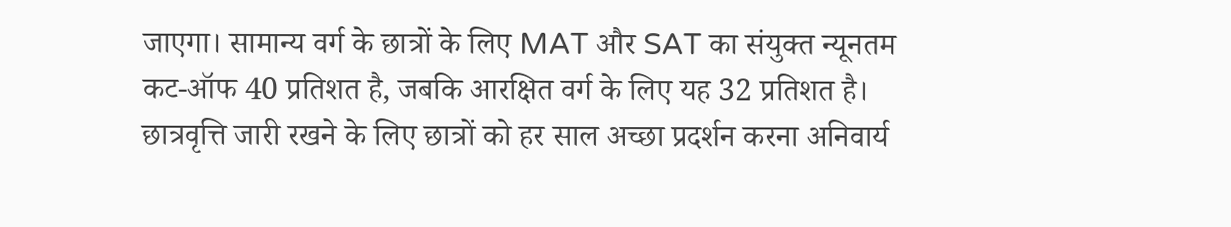जाएगा। सामान्य वर्ग के छात्रों के लिए MAT और SAT का संयुक्त न्यूनतम कट-ऑफ 40 प्रतिशत है, जबकि आरक्षित वर्ग के लिए यह 32 प्रतिशत है।
छात्रवृत्ति जारी रखने के लिए छात्रों को हर साल अच्छा प्रदर्शन करना अनिवार्य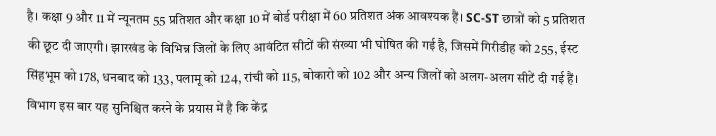है। कक्षा 9 और 11 में न्यूनतम 55 प्रतिशत और कक्षा 10 में बोर्ड परीक्षा में 60 प्रतिशत अंक आवश्यक हैं। SC-ST छात्रों को 5 प्रतिशत की छूट दी जाएगी। झारखंड के विभिन्न जिलों के लिए आवंटित सीटों की संख्या भी घोषित की गई है, जिसमें गिरीडीह को 255, ईस्ट सिंहभूम को 178, धनबाद को 133, पलामू को 124, रांची को 115, बोकारो को 102 और अन्य जिलों को अलग-अलग सीटें दी गई हैं। विभाग इस बार यह सुनिश्चित करने के प्रयास में है कि केंद्र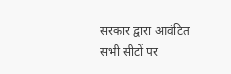सरकार द्वारा आवंटित सभी सीटों पर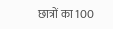छात्रों का 100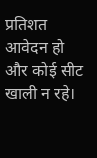प्रतिशत आवेदन हो और कोई सीट खाली न रहे।